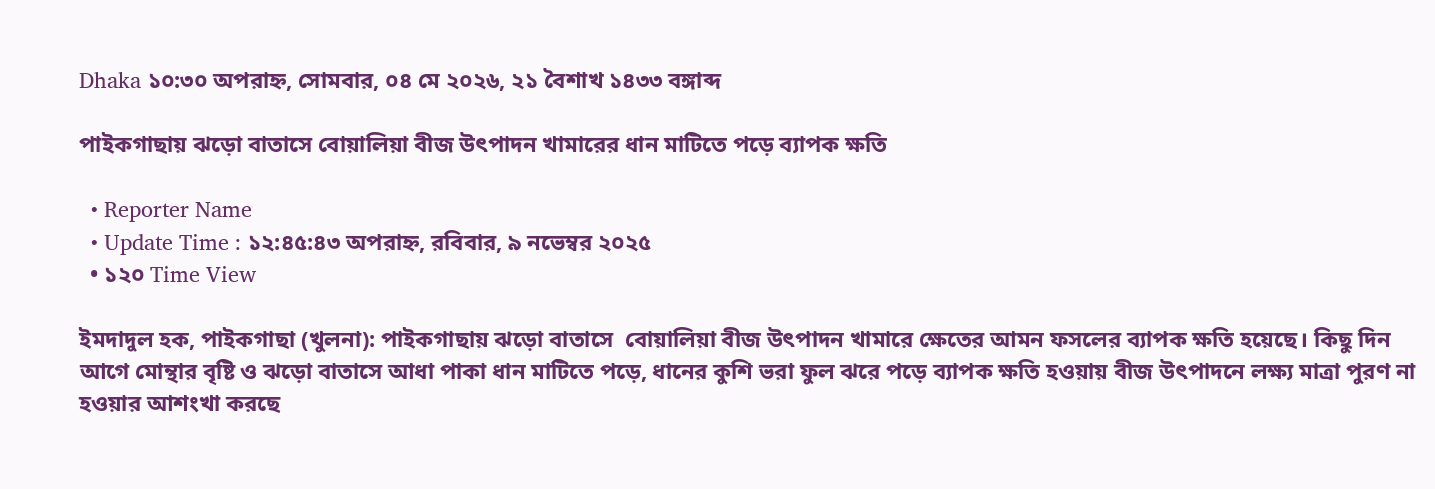Dhaka ১০:৩০ অপরাহ্ন, সোমবার, ০৪ মে ২০২৬, ২১ বৈশাখ ১৪৩৩ বঙ্গাব্দ

পাইকগাছায় ঝড়ো বাতাসে বোয়ালিয়া বীজ উৎপাদন খামারের ধান মাটিতে পড়ে ব্যাপক ক্ষতি

  • Reporter Name
  • Update Time : ১২:৪৫:৪৩ অপরাহ্ন, রবিবার, ৯ নভেম্বর ২০২৫
  • ১২০ Time View

ইমদাদুল হক, পাইকগাছা (খুলনা): পাইকগাছায় ঝড়ো বাতাসে  বোয়ালিয়া বীজ উৎপাদন খামারে ক্ষেতের আমন ফসলের ব্যাপক ক্ষতি হয়েছে। কিছু দিন আগে মোন্থার বৃষ্টি ও ঝড়ো বাতাসে আধা পাকা ধান মাটিতে পড়ে, ধানের কুশি ভরা ফুল ঝরে পড়ে ব্যাপক ক্ষতি হওয়ায় বীজ উৎপাদনে লক্ষ্য মাত্রা পুরণ না হওয়ার আশংখা করছে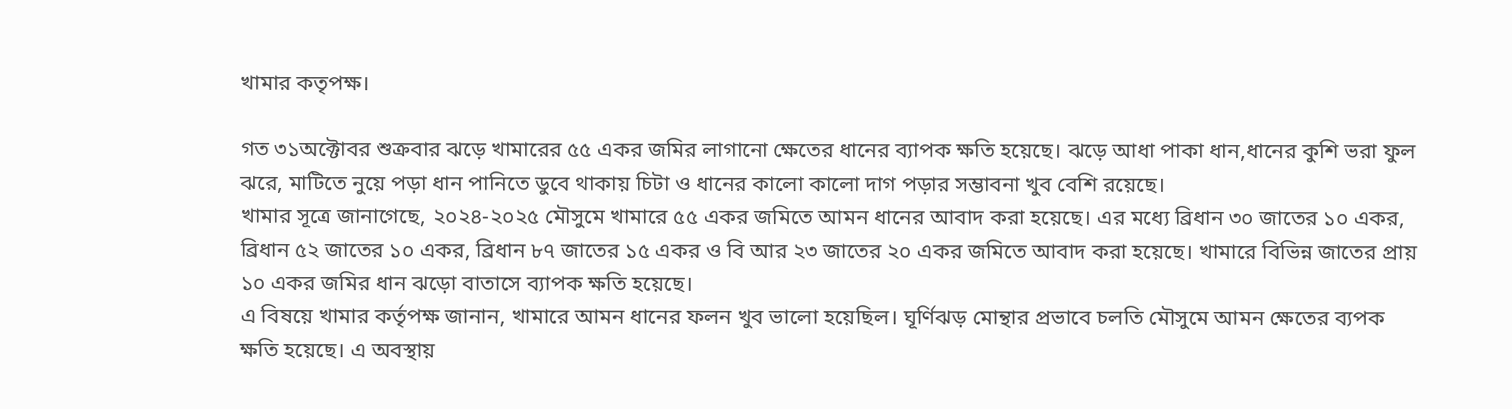খামার কতৃপক্ষ।

গত ৩১অক্টোবর শুক্রবার ঝড়ে খামারের ৫৫ একর জমির লাগানো ক্ষেতের ধানের ব্যাপক ক্ষতি হয়েছে। ঝড়ে আধা পাকা ধান,ধানের কুশি ভরা ফুল ঝরে, মাটিতে নুয়ে পড়া ধান পানিতে ডুবে থাকায় চিটা ও ধানের কালো কালো দাগ পড়ার সম্ভাবনা খুব বেশি রয়েছে।
খামার সূত্রে জানাগেছে, ২০২৪-২০২৫ মৌসুমে খামারে ৫৫ একর জমিতে আমন ধানের আবাদ করা হয়েছে। এর মধ্যে ব্রিধান ৩০ জাতের ১০ একর, ব্রিধান ৫২ জাতের ১০ একর, ব্রিধান ৮৭ জাতের ১৫ একর ও বি আর ২৩ জাতের ২০ একর জমিতে আবাদ করা হয়েছে। খামারে বিভিন্ন জাতের প্রায় ১০ একর জমির ধান ঝড়ো বাতাসে ব্যাপক ক্ষতি হয়েছে।
এ বিষয়ে খামার কর্তৃপক্ষ জানান, খামারে আমন ধানের ফলন খুব ভালো হয়েছিল। ঘূর্ণিঝড় মোন্থার প্রভাবে চলতি মৌসুমে আমন ক্ষেতের ব্যপক ক্ষতি হয়েছে। এ অবস্থায়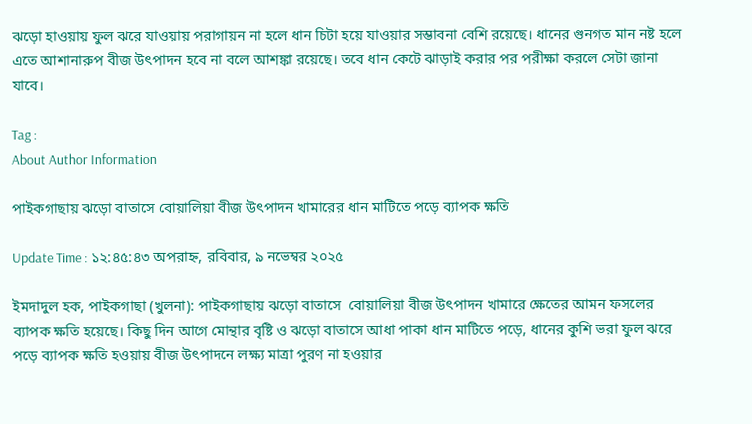ঝড়ো হাওয়ায় ফুল ঝরে যাওয়ায় পরাগায়ন না হলে ধান চিটা হয়ে যাওয়ার সম্ভাবনা বেশি রয়েছে। ধানের গুনগত মান নষ্ট হলে এতে আশানারুপ বীজ উৎপাদন হবে না বলে আশঙ্কা রয়েছে। তবে ধান কেটে ঝাড়াই করার পর পরীক্ষা করলে সেটা জানা যাবে।

Tag :
About Author Information

পাইকগাছায় ঝড়ো বাতাসে বোয়ালিয়া বীজ উৎপাদন খামারের ধান মাটিতে পড়ে ব্যাপক ক্ষতি

Update Time : ১২:৪৫:৪৩ অপরাহ্ন, রবিবার, ৯ নভেম্বর ২০২৫

ইমদাদুল হক, পাইকগাছা (খুলনা): পাইকগাছায় ঝড়ো বাতাসে  বোয়ালিয়া বীজ উৎপাদন খামারে ক্ষেতের আমন ফসলের ব্যাপক ক্ষতি হয়েছে। কিছু দিন আগে মোন্থার বৃষ্টি ও ঝড়ো বাতাসে আধা পাকা ধান মাটিতে পড়ে, ধানের কুশি ভরা ফুল ঝরে পড়ে ব্যাপক ক্ষতি হওয়ায় বীজ উৎপাদনে লক্ষ্য মাত্রা পুরণ না হওয়ার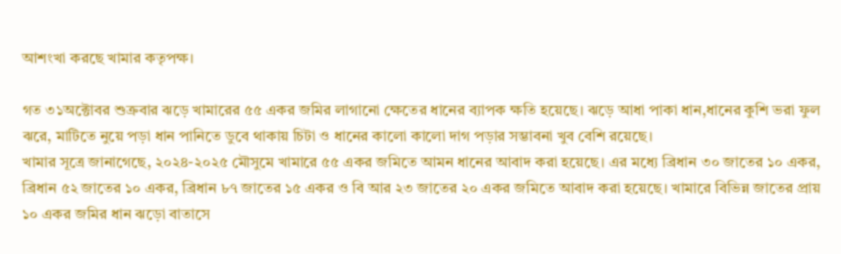আশংখা করছে খামার কতৃপক্ষ।

গত ৩১অক্টোবর শুক্রবার ঝড়ে খামারের ৫৫ একর জমির লাগানো ক্ষেতের ধানের ব্যাপক ক্ষতি হয়েছে। ঝড়ে আধা পাকা ধান,ধানের কুশি ভরা ফুল ঝরে, মাটিতে নুয়ে পড়া ধান পানিতে ডুবে থাকায় চিটা ও ধানের কালো কালো দাগ পড়ার সম্ভাবনা খুব বেশি রয়েছে।
খামার সূত্রে জানাগেছে, ২০২৪-২০২৫ মৌসুমে খামারে ৫৫ একর জমিতে আমন ধানের আবাদ করা হয়েছে। এর মধ্যে ব্রিধান ৩০ জাতের ১০ একর, ব্রিধান ৫২ জাতের ১০ একর, ব্রিধান ৮৭ জাতের ১৫ একর ও বি আর ২৩ জাতের ২০ একর জমিতে আবাদ করা হয়েছে। খামারে বিভিন্ন জাতের প্রায় ১০ একর জমির ধান ঝড়ো বাতাসে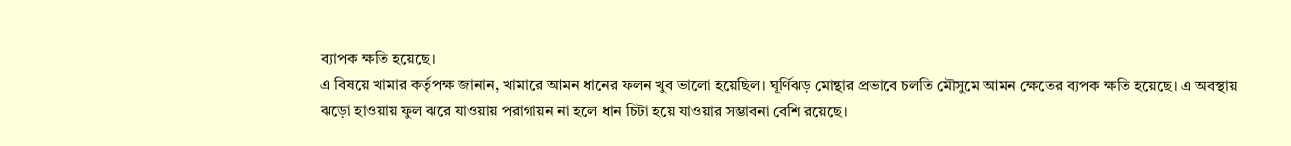ব্যাপক ক্ষতি হয়েছে।
এ বিষয়ে খামার কর্তৃপক্ষ জানান, খামারে আমন ধানের ফলন খুব ভালো হয়েছিল। ঘূর্ণিঝড় মোন্থার প্রভাবে চলতি মৌসুমে আমন ক্ষেতের ব্যপক ক্ষতি হয়েছে। এ অবস্থায় ঝড়ো হাওয়ায় ফুল ঝরে যাওয়ায় পরাগায়ন না হলে ধান চিটা হয়ে যাওয়ার সম্ভাবনা বেশি রয়েছে।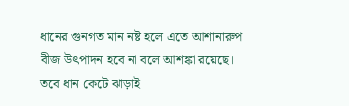ধানের গুনগত মান নষ্ট হলে এতে আশানারুপ বীজ উৎপাদন হবে না বলে আশঙ্কা রয়েছে। তবে ধান কেটে ঝাড়াই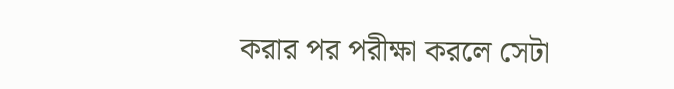করার পর পরীক্ষা করলে সেটা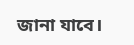জানা যাবে।